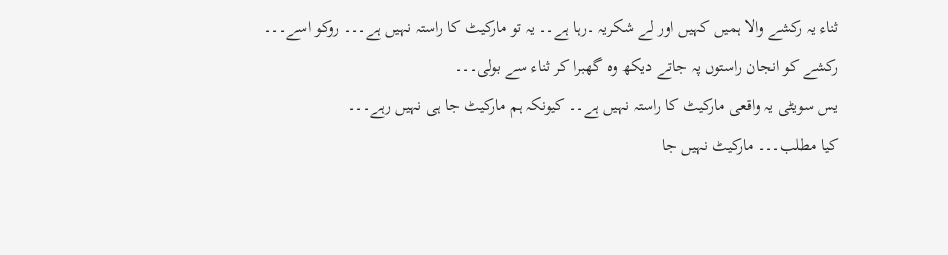ثناء یہ رکشے والا ہمیں کہیں اور لے شکریہ ۔رہا ہے۔۔ یہ تو مارکیٹ کا راستہ نہیں ہے۔۔۔ روکو اسے۔۔۔
رکشے کو انجان راستوں پہ جاتے دیکھ وہ گھبرا کر ثناء سے بولی۔۔۔
یس سویٹی یہ واقعی مارکیٹ کا راستہ نہیں ہے۔۔ کیونکہ ہم مارکیٹ جا ہی نہیں رہے۔۔۔
کیا مطلب۔۔۔ مارکیٹ نہیں جا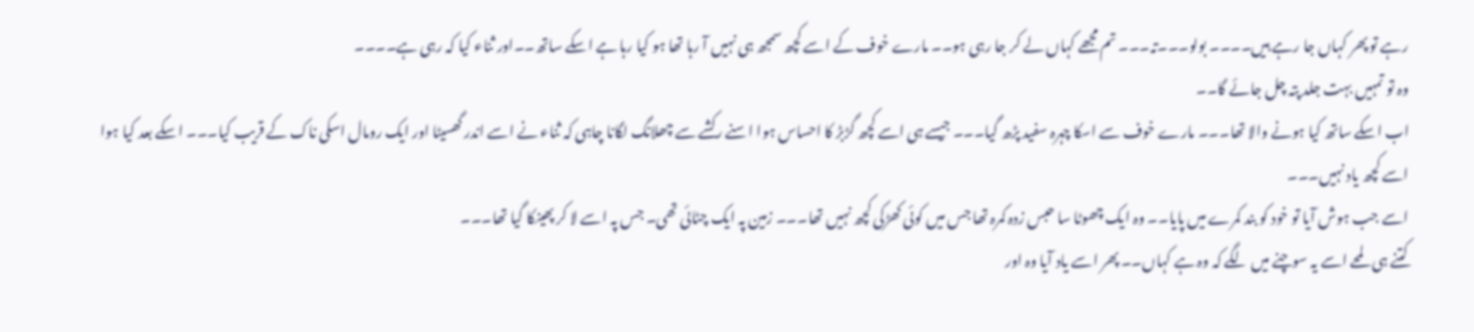رہے تو پھر کہاں جا رہے ہیں۔۔۔۔ بولو۔۔۔تہ۔۔۔ تم مجھے کہاں لے کر جا رہی ہو۔۔ مارے خوف کے اسے کچھ سمجھ ہی نہیں آ رہا تھا ہو کیا رہا ہے اسکے ساتھ۔۔اور ثناء کیا کہ رہی ہے۔۔۔۔
وہ تو تمہیں بہت جلد پتہ چل جائے گا۔۔
اب اسکے ساتھ کیا ہونے والا تھا۔۔۔ مارے خوف سے اسکا چہرہ سفید پڑھ گیا۔۔۔ جیسے ہی اسے کچھ گڑبڑ کا احساس ہوا اسنے رکشے سے چھلانگ لگانا چاہی کہ ثناء نے اسے اندر گھسیٹا اور ایک رومال اسکی ناک کے قریب کیا۔۔۔ اسکے بعد کیا ہوا اسے کچھ یاد نہیں۔۔۔
اسے جب ہوش آیا تو خود کو بند کمرے میں پایا۔۔ وہ ایک چھوٹا سا حبس زدہ کمرہ تھا جس میں کوئی کھڑکی کچھ نہیں تھا۔۔۔ زمین پہ ایک چٹائی تھی۔ جس پہ اسے لا کر پھینکا گیا تھا۔۔۔
کتنے ہی لمحے اسے یہ سوچنے میں لگے کہ وہ ہے کہاں۔۔ پھر اسے یاد آیا وہ اور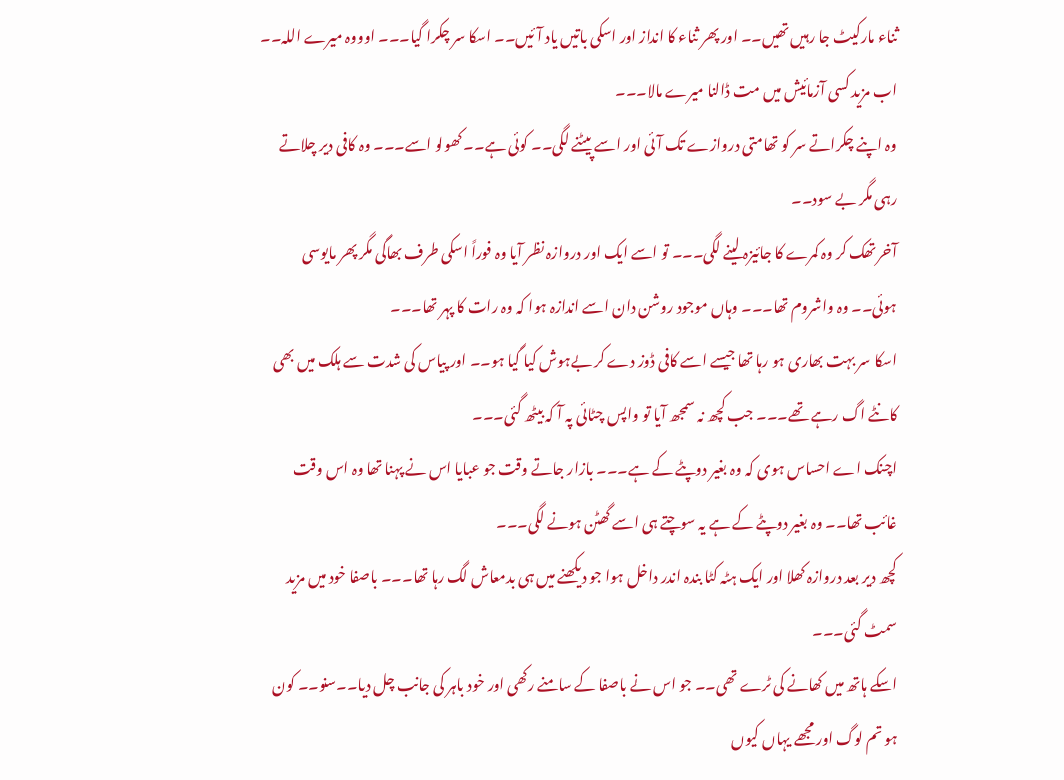ثناء مارکیٹ جا رہیں تھیں۔۔ اور پھر ثناء کا انداز اور اسکی باتیں یاد آئیں۔۔ اسکا سر چکرا گیا۔۔۔ اوووہ میرے اللہ۔۔ اب مزید کسی آزمائیش میں مت ڈالنا میرے مالا۔۔۔
وہ اپنے چکراتے سر کو تھامتی دروازے تک آئی اور اسے پیٹنے لگی۔۔ کوئی ہے۔۔ کھولو اسے۔۔۔ وہ کافی دیر چلاتے رہی مگر بے سود۔۔
آخر تھک کر وہ کمرے کا جائیزہ لینے لگی۔۔۔ تو اسے ایک اور دروازہ نظر آیا وہ فوراً اسکی طرف بھاگی مگر پھر مایوسی ہوئی۔۔ وہ واشروم تھا۔۔۔ وہاں موجود روشن دان اسے اندازہ ہوا کہ وہ رات کا پہر تھا۔۔۔
اسکا سر بہت بھاری ہو رہا تھا جیسے اسے کافی ڈوز دے کر بےہوش کیا گیا ہو۔۔ اور پیاس کی شدت سے ہلک میں بھی کانٹے اگ رہے تھے۔۔۔ جب کچھ نہ سمجھ آیا تو واپس چٹائی پہ آ کہ بیٹھ گئی۔۔۔
اچنک اے احساس ہوی کہ وہ بغیر دوپٹے کے ہے۔۔۔ بازار جاتے وقت جو عبایا اس نے پہنا تھا وہ اس وقت غائب تھا۔۔ وہ بغیر دوپٹے کے ہے یہ سوچتے ہی اسے گھٹن ہونے لگی۔۔۔
کچھ دیر بعد دروازہ کھلا اور ایک ہٹہ کٹا بندہ اندر داخل ہوا جو دیکھنے میں ہی بدمعاش لگ رہا تھا۔۔۔ باصفا خود میں مزید سمٹ گئی۔۔۔
اسکے ہاتھ میں کھانے کی ٹرے تھی۔۔ جو اس نے باصفا کے سامنے رکھی اور خود باہر کی جانب چل دیا۔۔سنو۔۔ کون ہو تم لوگ اور مجھے یہاں کیوں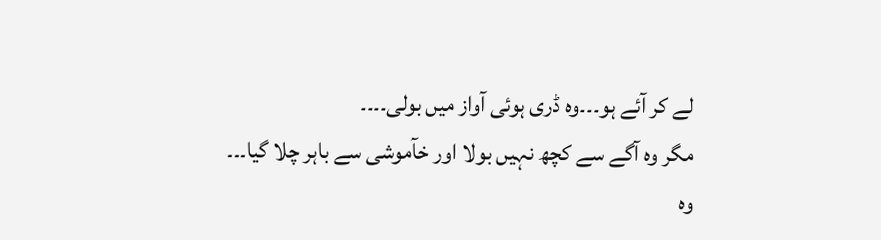لے کر آئے ہو۔۔۔وہ ڈری ہوئی آواز میں بولی۔۔۔۔
مگر وہ آگے سے کچھ نہیں بولا اور خآموشی سے باہر چلا گیا۔۔۔
وہ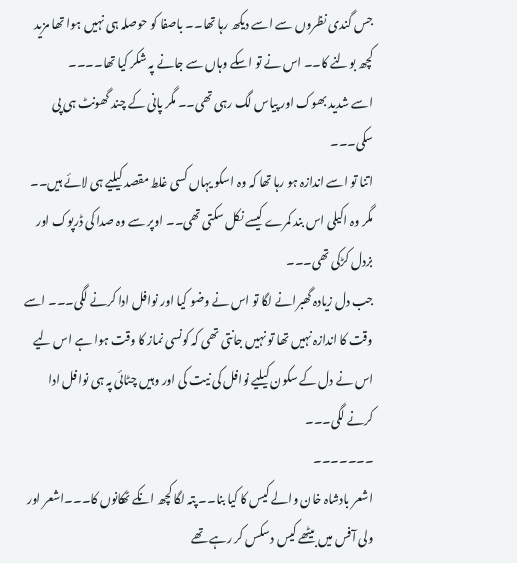جس گندی نظروں سے اسے دیکھ رہا تھا۔۔ باصفا کو حوصلہ ہی نہیں ہوا تھا مزید کچھ بولنے کا۔۔ اس نے تو اسکے وہاں سے جانے پہ شکر کیا تھا۔۔۔۔
اسے شدید بھوک اور پیاس لگ رہی تھی۔۔ مگر پانی کے چند گھونٹ ہی پی سکی۔۔۔
اتنا تو اسے اندازہ ہو رہا تھا کہ وہ اسکو یہاں کسی غلط مقصد کیلیے ہی لائے ہیں۔۔ مگر وہ اکیلی اس بند کمرے کیسے نکل سکتی تھی۔۔ اوپر سے وہ صدا کی ڈرپوک اور بزدل کڑکی تھی۔۔۔
جب دل زیادہ گھبرانے لگا تو اس نے وضو کیا اور نوافل ادا کرنے لگی۔۔۔ اسے وقت کا اندازہ نہیں تھا تو نہیں جانتی تھی کہ کونسی نماز کا وقت ہوا ہے اس لیے اس نے دل کے سکون کیلیے نوافل کی نیت کی اور وہیں چٹائی پہ ہی نوافل ادا کرنے لگی۔۔۔
۔۔۔۔۔۔۔
اشعر بادشاہ خان والے کیس کا کیا بنا۔۔ پتہ لگا کچھ انکے ٹھکانوں کا۔۔۔اشعر اور ولی آفس میں بیٹھے کیس دسکس کر رہے تھے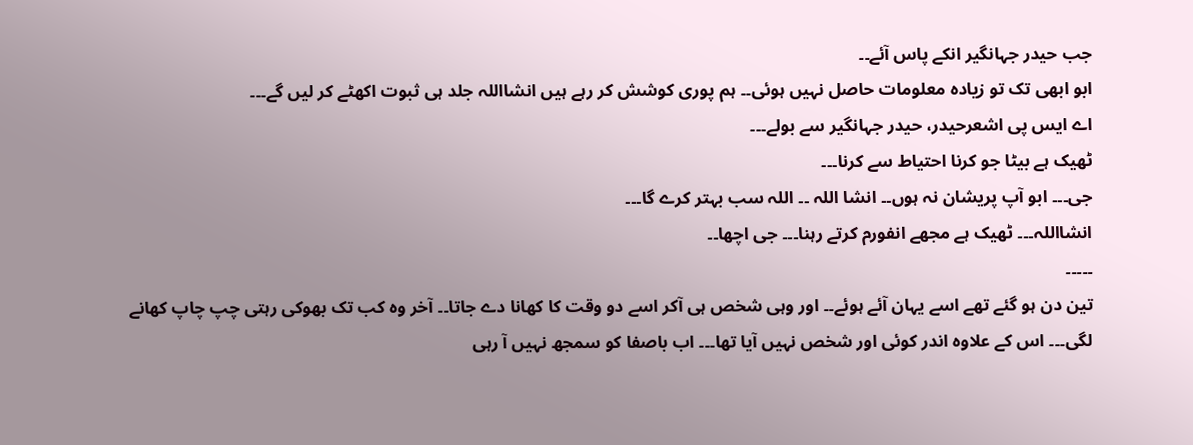جب حیدر جہانگیر انکے پاس آئے۔۔
ابو ابھی تک تو زیادہ معلومات حاصل نہیں ہوئی۔۔ ہم پوری کوشش کر رہے ہیں انشااللہ جلد ہی ثبوت اکھٹے کر لیں گے۔۔۔
اے ایس پی اشعرحیدر، حیدر جہانگیر سے بولے۔۔۔
ٹھیک ہے بیٹا جو کرنا احتیاط سے کرنا۔۔۔
جی۔۔۔ ابو آپ پریشان نہ ہوں۔۔ انشا اللہ ۔۔ اللہ سب بہتر کرے گا۔۔۔
انشااللہ۔۔۔ ٹھیک ہے مجھے انفورم کرتے رہنا۔۔۔ جی اچھا۔۔
۔۔۔۔۔
تین دن ہو گئے تھے اسے یہان آئے ہوئے۔۔ اور وہی شخص ہی آکر اسے دو وقت کا کھانا دے جاتا۔۔ آخر وہ کب تک بھوکی رہتی چپ چاپ کھانے لگی۔۔۔ اس کے علاوہ اندر کوئی اور شخص نہیں آیا تھا۔۔۔ اب باصفا کو سمجھ نہیں آ رہی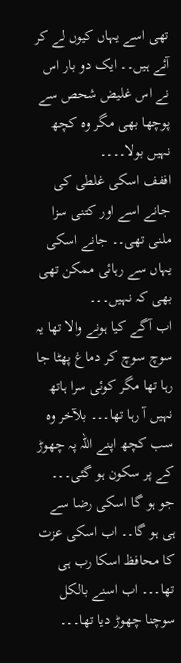تھی اسے یہاں کیوں لے کر آئے ہیں۔۔ ایک دو بار اس نے اس غلیض شحص سے پوچھا بھی مگر وہ کچھ نہیں بولا۔۔۔۔
اففف اسکی غلطی کی جانے اسے اور کتنی سزا ملنی تھی۔۔ جانے اسکی یہاں سے رہائی ممکن تھی بھی کہ نہیں۔۔۔
اب آگے کیا ہونے والا تھا یہ سوچ سوچ کر دماغ پھٹا جا رہا تھا مگر کوئی سرا ہاتھ نہیں آ رہا تھا۔۔۔ بلآخر وہ سب کچھ اپنے اللہ پہ چھوڑ کے پر سکون ہو گئی۔۔۔ جو ہو گا اسکی رضا سے ہی ہو گا۔۔ اب اسکی عزت کا محافظ اسکا رب ہی تھا۔۔۔ اب اسنے بالکل سوچنا چھوڑ دیا تھا۔۔۔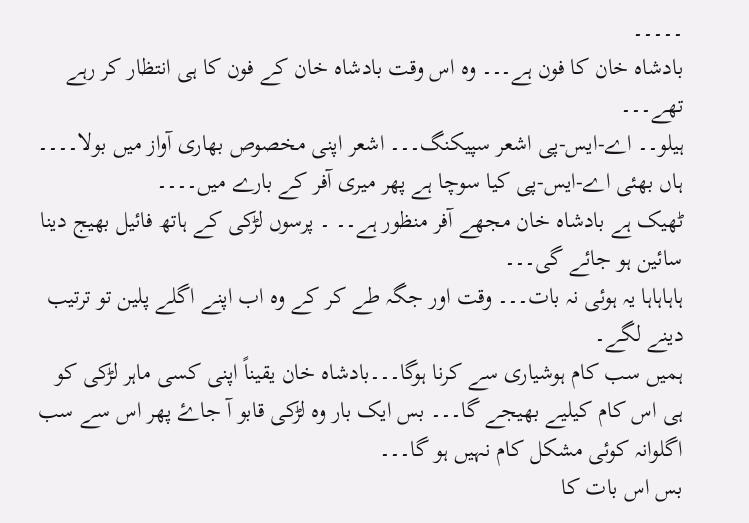۔۔۔۔۔
بادشاہ خان کا فون ہے۔۔۔ وہ اس وقت بادشاہ خان کے فون کا ہی انتظار کر رہے تھے۔۔۔
ہیلو۔۔ اے-ایس-پی اشعر سپیکنگ۔۔۔ اشعر اپنی مخصوص بھاری آواز میں بولا۔۔۔۔
ہاں بھئی اے-ایس-پی کیا سوچا ہے پھر میری آفر کے بارے میں۔۔۔۔
ٹھیک ہے بادشاہ خان مجھے آفر منظور ہے۔۔ ۔ پرسوں لڑکی کے ہاتھ فائیل بھیج دینا سائین ہو جائے گی۔۔۔
ہاہاہاہا یہ ہوئی نہ بات۔۔۔ وقت اور جگہ طے کر کے وہ اب اپنے اگلے پلین تو ترتیب دینے لگے۔
ہمیں سب کام ہوشیاری سے کرنا ہوگا۔۔۔بادشاہ خان یقیناً اپنی کسی ماہر لڑکی کو ہی اس کام کیلیے بھیجے گا۔۔۔ بس ایک بار وہ لڑکی قابو آ جاۓ پھر اس سے سب اگلوانہ کوئی مشکل کام نہیں ہو گا۔۔۔
بس اس بات کا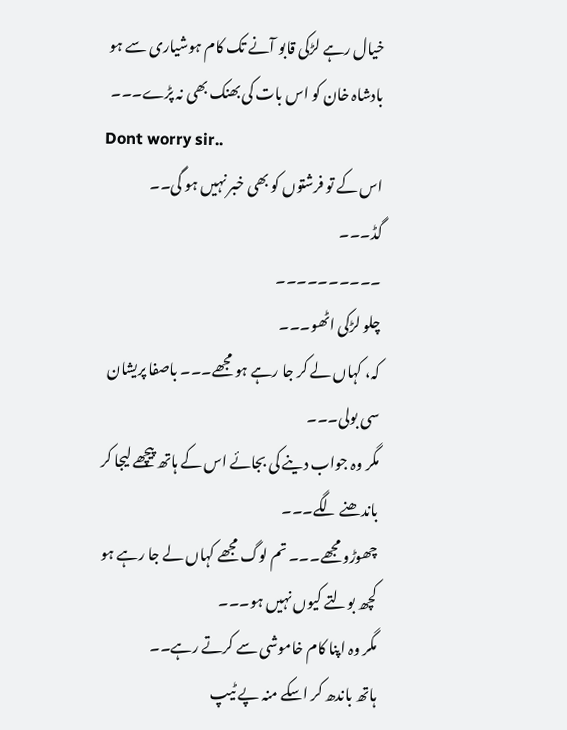خیال رہے لڑکی قابو آنے تک کام ہوشیاری سے ہو بادشاہ خان کو اس بات کی بھنک بھی نہ پڑے۔۔۔
Dont worry sir..
اس کے تو فرشتوں کو بھی خبر نہیں ہو گی۔۔
گڈ۔۔۔
۔۔۔۔۔۔۔۔۔۔
چلو لڑکی اٹھو۔۔۔
کہ، کہاں لے کر جا رہے ہو مجھے۔۔۔ باصفا پریشان سی بولی۔۔۔
مگر وہ جواب دینے کی بجائے اس کے ہاتھ پیچھے لیجا کر باندھنے لگے۔۔۔
چھوڑو مجھے۔۔۔ تم لوگ مجھے کہاں لے جا رہے ہو کچھ بولتے کیوں نہیں ہو۔۔۔
مگر وہ اپنا کام خاموشی سے کرتے رہے۔۔
ہاتھ باندھ کر اسکے منہ پے ٹیپ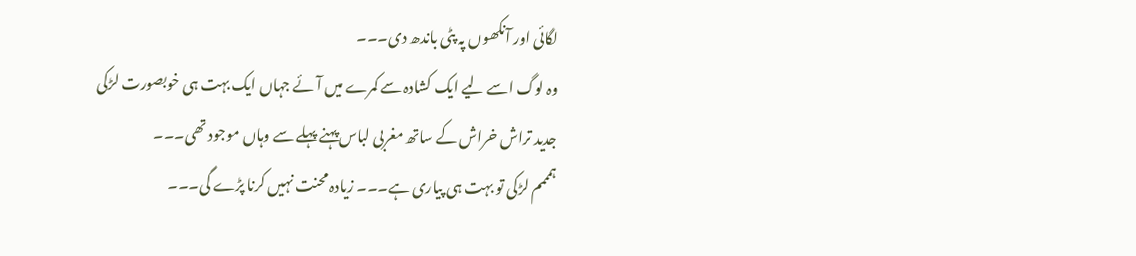لگائی اور آنکھوں پہ پٹی باندھ دی۔۔۔
وہ لوگ اسے لیے ایک کشادہ سے کمرے میں آئے جہاں ایک بہت ہی خوبصورت لڑکی جدید تراش خراش کے ساتھ مغربی لباس پہنے پہلے سے وہاں موجود تھی۔۔۔
ہمممم لڑکی تو بہت ہی پیاری ہے۔۔۔ زیادہ محنت نہیں کرنا پڑے گی۔۔۔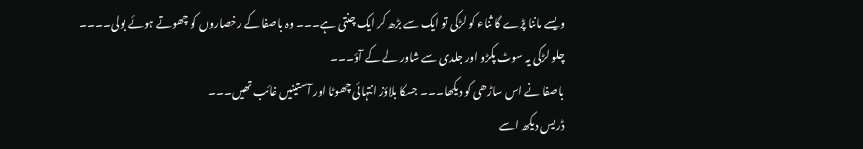ویسے ماننا پڑے گا ثناء کو لڑکی تو ایک سے بڑھ کر ایک چنتی ہے۔۔۔ وہ باصفا کے رخصاروں کو چھوتے ہوئے بولی۔۔۔۔
چلو لڑکی یہ سوٹ پکڑو اور جلدی سے شاور لے کے آؤ۔۔۔
باصفا نے اس ساڑھی کو دیکھا۔۔۔ جسکا بلاؤز انتہائی چھوٹا اور آستینیں غائب تھیں۔۔۔
ڈریس دیکھ اسے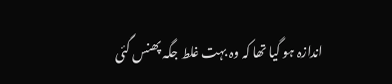اندازہ ہو گیا تھا کہ وہ بہت غلط جگہ پھنس گئی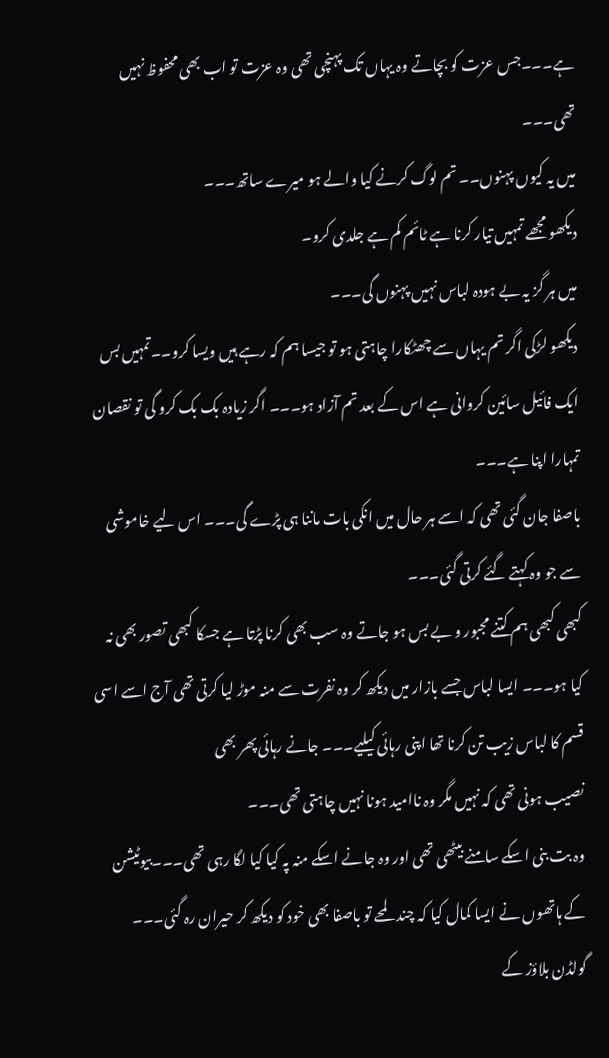ہے۔۔۔جس عزت کو بچاتے وہ یہاں تک پہنچی تھی وہ عزت تو اب بھی محفوظ نہیں تھی۔۔۔
میں یہ کیوں پہنوں۔۔ تم لوگ کرنے کیا والے ہو میرے ساتھ۔۔۔
دیکھو مجھے تمہیں تیار کرنا ہے ٹائم کم ہے جلدی کرو۔
میں ہر گز یہ بے ہودہ لباس نہیں پہنوں گی۔۔۔
دیکھو لڑکی اگر تم یہاں سے چھٹکارا چاہتی ہو تو جیسا ہم کہ رہے ہیں ویسا کرو۔۔تمہیں بس ایک فائیل سائین کروانی ہے اس کے بعد تم آزاد ہو۔۔۔ اگر زیادہ بک بک کرو گی تو نقصان تمہارا اپنا ہے۔۔۔
باصفا جان گئی تھی کہ اسے ہر حال میں انکی بات ماننا ہی پڑے گی۔۔۔ اس لیے خاموشی سے جو وہ کہتے گئے کرتی گئی۔۔۔
کبھی کبھی ہم کتنے مجبور و بے بس ہو جاتے وہ سب بھی کرنا پڑتا ہے جسکا کبھی تصور بھی نہ کیا ہو۔۔۔ ایسا لباس جسے بازار میں دیکھ کر وہ نفرت سے منہ موڑ لیا کرتی تھی آج اسے اسی قسم کا لباس زیب تن کرنا تھا اپنی رہائی کیلیے۔۔۔ جانے رہائی پھر بھی
نصیب ہونی تھی کہ نہیں مگر وہ ناامید ہونا نہیں چاہتی تھی۔۔۔
وہ بت بنی اسکے سامنے بیٹھی تھی اور وہ جانے اسکے منہ پہ کیا کیا لگا رہی تھی۔۔۔بیوٹیشن کے ہاتھوں نے ایسا کمال کیا کہ چند لمحے تو باصفا بھی خود کو دیکھ کر حیران رہ گئی۔۔۔
گولڈن بلاؤز کے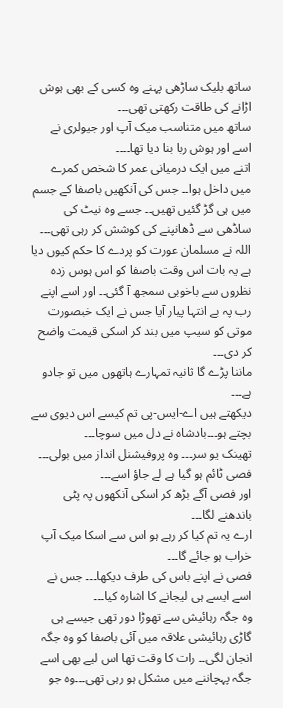ساتھ بلیک ساڑھی پہنے وہ کسی کے بھی ہوش اڑانے کی طاقت رکھتی تھی۔۔۔
ساتھ میں متناسب میک آپ اور جیولری نے اسے اور ہوش ربا بنا دیا تھا۔۔۔۔
اتنے میں ایک درمیانی عمر کا شخص کمرے میں داخل ہوا۔۔ جس کی آنکھیں باصفا کے جسم میں ہی گڑ گئیں تھیں۔۔ جسے وہ نیٹ کی ساڈھی سے ڈھانپنے کی کوشش کر رہی تھی۔۔۔
اللہ نے مسلمان عورت کو پردے کا حکم کیوں دیا ہے یہ بات اس وقت باصفا کو اس ہوس زدہ نظروں سے باخوبی سمجھ آ گئی۔۔ اور اسے اپنے رب پہ بے انتہا پیار آیا جس نے ایک خبصورت موتی کو سیپ میں بند کر اسکی قیمت واضح کر دی۔۔۔
ماننا پڑے گا ثانیہ تمہارے ہاتھوں میں تو جادو ہے۔۔۔
دیکھتے ہیں اے-ایس-پی تم کیسے اس دیوی سے بچتے ہو۔۔۔بادشاہ نے دل میں سوچا۔۔۔
تھینک یو سر۔۔۔ وہ پروفیشنل انداز میں بولی۔۔۔
فصی ٹائم ہو گیا ہے لے جاؤ اسے۔۔۔
اور فصی آگے بڑھ کر اسکی آنکھوں پہ پٹی باندھنے لگا۔۔۔
ارے یہ تم کیا کر رہے ہو اس سے اسکا میک آپ خراب ہو جائے گا۔۔۔
فصی نے اپنے باس کی طرف دیکھا۔۔۔ جس نے اسے ایسے ہی لیجانے کا اشارہ کیا۔۔۔
وہ جگہ رہائیش سے تھوڑا دور تھی جیسے ہی گاڑی رہائیشی علاقہ میں آئی باصفا کو وہ جگہ انجان لگی۔۔ رات کا وقت تھا اس لیے بھی اسے جگہ پہچاننے میں مشکل ہو رہی تھی۔۔۔وہ جو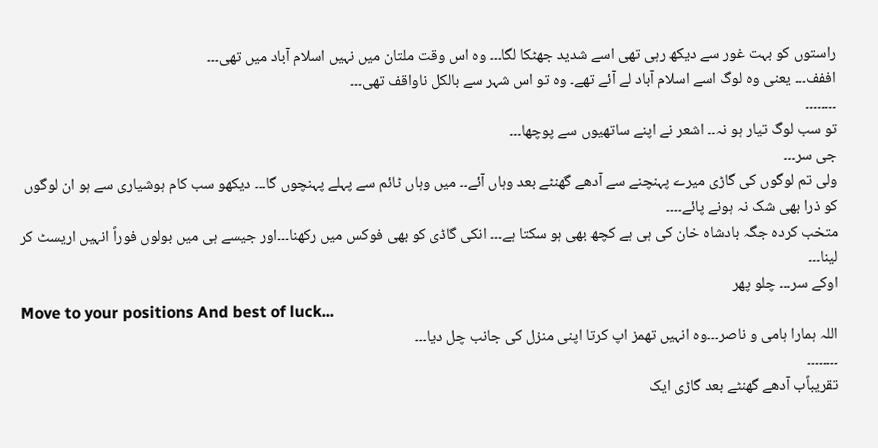راستوں کو بہت غور سے دیکھ رہی تھی اسے شدید جھٹکا لگا۔۔۔ وہ اس وقت ملتان میں نہیں اسلام آباد میں تھی۔۔۔
اففف۔۔۔ یعنی وہ لوگ اسے اسلام آباد لے آئے تھے۔ وہ تو اس شہر سے بالکل ناواقف تھی۔۔۔
۔۔۔۔۔۔۔۔
تو سب لوگ تیار ہو نہ۔۔ اشعر نے اپنے ساتھیوں سے پوچھا۔۔۔
جی سر۔۔۔
ولی تم لوگوں کی گاڑی میرے پہنچنے سے آدھے گھنٹے بعد وہاں آئے۔۔ میں وہاں ٹائم سے پہلے پہنچوں گا۔۔۔ دیکھو سب کام ہوشیاری سے ہو ان لوگوں کو ذرا بھی شک نہ ہونے پائے۔۔۔۔
متخب کردہ جگہ بادشاہ خان کی ہی ہے کچھ بھی ہو سکتا ہے۔۔۔ انکی گاڈی کو بھی فوکس میں رکھنا۔۔۔اور جیسے ہی میں بولوں فوراً انہیں اریسٹ کر لینا۔۔۔
اوکے سر۔۔۔ چلو پھر
Move to your positions And best of luck...
اللہ ہمارا ہامی و ناصر۔۔۔وہ انہیں تھمز اپ کرتا اپنی منزل کی جانب چل دیا۔۔۔
۔۔۔۔۔۔۔۔
تقریباًب آدھے گھنٹے بعد گاڑی ایک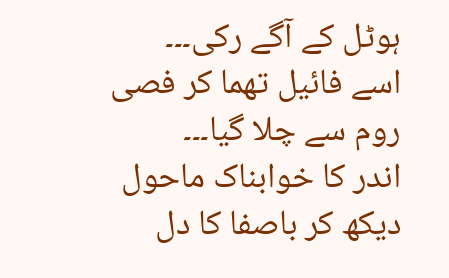ہوٹل کے آگے رکی۔۔۔
اسے فائیل تھما کر فصی روم سے چلا گیا۔۔۔
اندر کا خوابناک ماحول دیکھ کر باصفا کا دل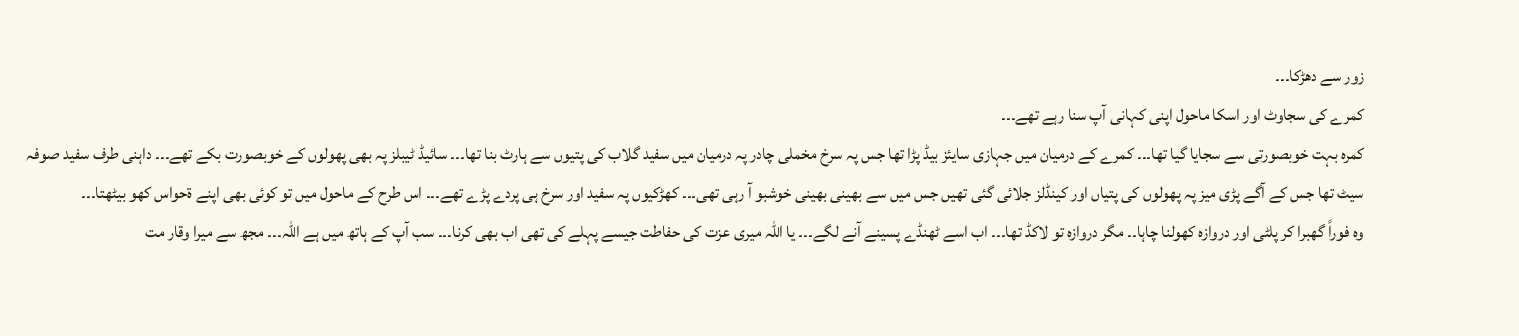زور سے دھڑکا۔۔۔
کمرے کی سجاوٹ اور اسکا ماحول اپنی کہانی آپ سنا رہے تھے۔۔۔
کمرہ بہت خوبصورتی سے سجایا گیا تھا۔۔۔ کمرے کے درمیان میں جہازی سایئز بیڈ پڑا تھا جس پہ سرخ مخملی چادر پہ درمیان میں سفید گلاب کی پتیوں سے ہارٹ بنا تھا۔۔۔ سائیڈ ٹیبلز پہ بھی پھولوں کے خوبصورت بکے تھے۔۔۔ داہنی طرف سفید صوفہ سیٹ تھا جس کے آگے پڑی میز پہ پھولوں کی پتیاں اور کینڈلز جلائی گئی تھیں جس میں سے بھینی بھینی خوشبو آ رہی تھی۔۔۔ کھڑکیوں پہ سفید اور سرخ ہی پردے پڑے تھے۔۔۔ اس طرح کے ماحول میں تو کوئی بھی اپنے ۃحواس کھو بیٹھتا۔۔۔
وہ فوراً گھبرا کر پلٹی اور دروازہ کھولنا چاہا۔۔ مگر دروازہ تو لاکڈ تھا۔۔۔ اب اسے ٹھنڈے پسینے آنے لگے۔۔۔ یا اللہ میری عزت کی حفاطت جیسے پہلے کی تھی اب بھی کرنا۔۔۔ سب آپ کے ہاتھ میں ہے اللہ۔۔۔ مجھ سے میرا وقار مت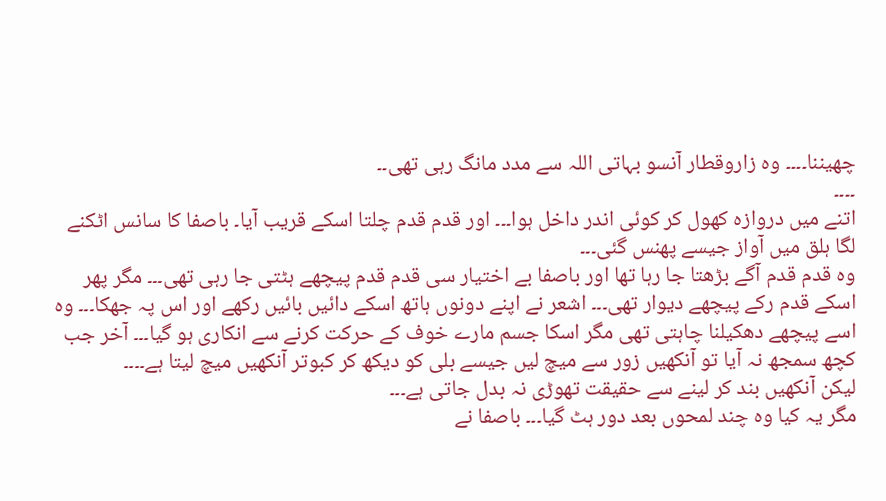چھیننا۔۔۔۔ وہ زاروقطار آنسو بہاتی اللہ سے مدد مانگ رہی تھی۔۔
۔۔۔۔
اتنے میں دروازہ کھول کر کوئی اندر داخل ہوا۔۔۔ اور قدم قدم چلتا اسکے قریب آیا۔ باصفا کا سانس اٹکنے لگا ہلق میں آواز جیسے پھنس گئی۔۔۔
وہ قدم قدم آگے بڑھتا جا رہا تھا اور باصفا بے اختیار سی قدم قدم پیچھے ہٹتی جا رہی تھی۔۔۔ مگر پھر اسکے قدم رکے پیچھے دیوار تھی۔۔۔ اشعر نے اپنے دونوں ہاتھ اسکے دائیں بائیں رکھے اور اس پہ جھکا۔۔۔ وہ اسے پیچھے دھکیلنا چاہتی تھی مگر اسکا جسم مارے خوف کے حرکت کرنے سے انکاری ہو گیا۔۔۔ آخر جب کچھ سمجھ نہ آیا تو آنکھیں زور سے میچ لیں جیسے بلی کو دیکھ کر کبوتر آنکھیں میچ لیتا ہے۔۔۔۔
لیکن آنکھیں بند کر لینے سے حقیقت تھوڑی نہ بدل جاتی ہے۔۔۔
مگر یہ کیا وہ چند لمحوں بعد دور ہٹ گیا۔۔۔ باصفا نے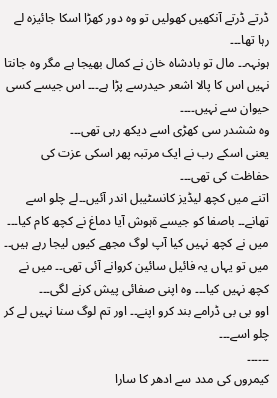ڈرتے ڈرتے آنکھیں کھولیں تو وہ دور کھڑا اسکا جائیزہ لے رہا تھا۔۔۔
ہونہہ۔۔ مال تو بادشاہ خان نے کمال بھیجا ہے مگر وہ جانتا نہیں اس کا پالا اشعر حیدرسے پڑا ہے۔۔۔ اس جیسے کسی حیوان سے نہیں۔۔۔۔
وہ ششدر سی کھڑی اسے دیکھ رہی تھی۔۔۔
یعنی اسکے رب نے ایک مرتبہ پھر اسکی عزت کی حفاظت کی تھی۔۔۔
اتنے میں کچھ لیڈیز کانسٹیبل اندر آئیں۔۔لے چلو اسے تھانے۔۔ باصفا کو جیسے ۃہوش آیا دماغ نے کچھ کام کیا۔۔۔
میں نے کچھ نہیں کیا آپ لوگ مجھے کیوں لیجا رہے ہیں۔۔ میں تو یہاں یہ فائیل سائین کروانے آئی تھی۔۔ میں نے کچھ نہیں کیا۔۔۔ وہ اپنی صفائی پیش کرنے لگی۔۔۔
اوو بی بی ڈرامے بند کرو اپنے۔۔ اور تم لوگ سنا نہیں لے کر چلو اسے۔۔۔
۔۔۔۔۔۔
کیمروں کی مدد سے ادھر کا سارا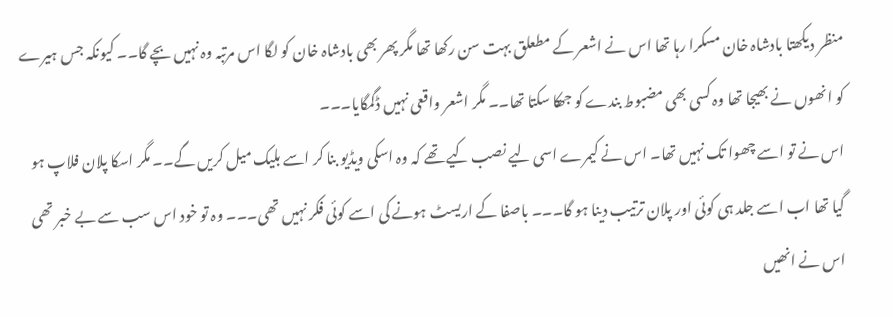منظر دیکھتا بادشاہ خان مسکرا رہا تھا اس نے اشعر کے مطعلق بہت سن رکھا تھا مگر پھر بھی بادشاہ خان کو لگا اس مرتبہ وہ نہیں بچے گا۔۔ کیونکہ جس ہیرے کو انھوں نے بھیجا تھا وہ کسی بھی مضبوط بندے کو جھکا سکتا تھا۔۔ مگر اشعر واقعی نہیں ڈگمگایا۔۔۔
اس نے تو اسے چھوا تک نہیں تھا۔ اس نے کیمرے اسی لیے نصب کیے تھے کہ وہ اسکی ویڈیو بنا کر اسے بلیک میل کریں گے۔۔ مگر اسکا پلان فلاپ ہو گیا تھا اب اسے جلد ہی کوئی اور پلان ترتیب دینا ہو گا۔۔۔ باصفا کے اریسٹ ہونے کی اسے کوئی فکر نہیں تھی۔۔۔ وہ تو خود اس سب سے بے خبر تھی اس نے انھیں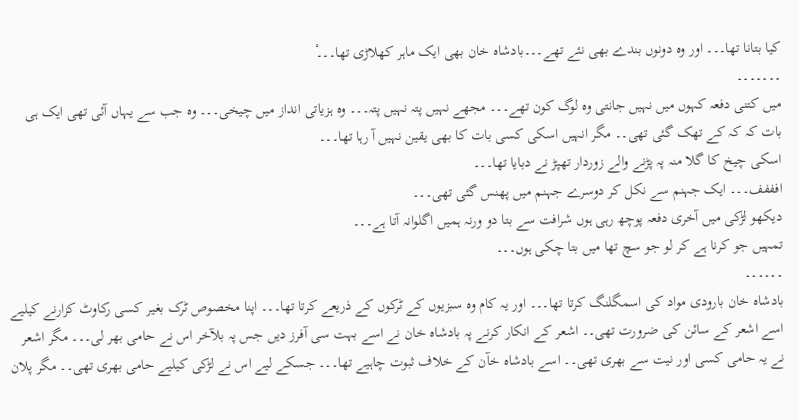کیا بتانا تھا۔۔۔ اور وہ دونوں بندے بھی نئے تھے۔۔۔بادشاہ خان بھی ایک ماہر کھلاڑی تھا۔۔۔ْ
۔۔۔۔۔۔۔
میں کتنی دفعہ کہوں میں نہیں جانتی وہ لوگ کون تھے۔۔۔ مجھے نہیں پتہ نہیں پتہ۔۔۔ وہ ہزیاتی انداز میں چیخی۔۔۔ وہ جب سے یہاں آئی تھی ایک ہی بات کہ کہ کے تھک گئی تھی۔۔ مگر انہیں اسکی کسی بات کا بھی یقین نہیں آ رہا تھا۔۔۔
اسکی چیخ کا گلا منہ پہ پڑنے والے زوردار تھپڑ نے دبایا تھا۔۔۔
افففف۔۔۔ ایک جہنم سے نکل کر دوسرے جہنم میں پھنس گئی تھی۔۔۔
دیکھو لڑکی میں آخری دفعہ پوچھ رہی ہوں شرافت سے بتا دو ورنہ ہمیں اگلوانہ آتا ہے۔۔۔
تمہیں جو کرنا ہے کر لو جو سچ تھا میں بتا چکی ہوں۔۔۔
۔۔۔۔۔۔
بادشاہ خان بارودی مواد کی اسمگلنگ کرتا تھا۔۔۔ اور یہ کام وہ سبزیوں کے ٹرکوں کے ذریعے کرتا تھا۔۔۔ اپنا مخصوص ٹرک بغیر کسی رکاوٹ کزارنے کیلیے اسے اشعر کے سائن کی ضرورت تھی۔۔ اشعر کے انکار کرنے پہ بادشاہ خان نے اسے بہت سی آفرز دیں جس پہ بلآخر اس نے حامی بھر لی۔۔۔ مگر اشعر نے یہ حامی کسی اور نیت سے بھری تھی۔۔ اسے بادشاہ خآن کے خلاف ثبوت چاہیے تھا۔۔۔ جسکے لیے اس نے لڑکی کیلیے حامی بھری تھی۔۔ مگر پلان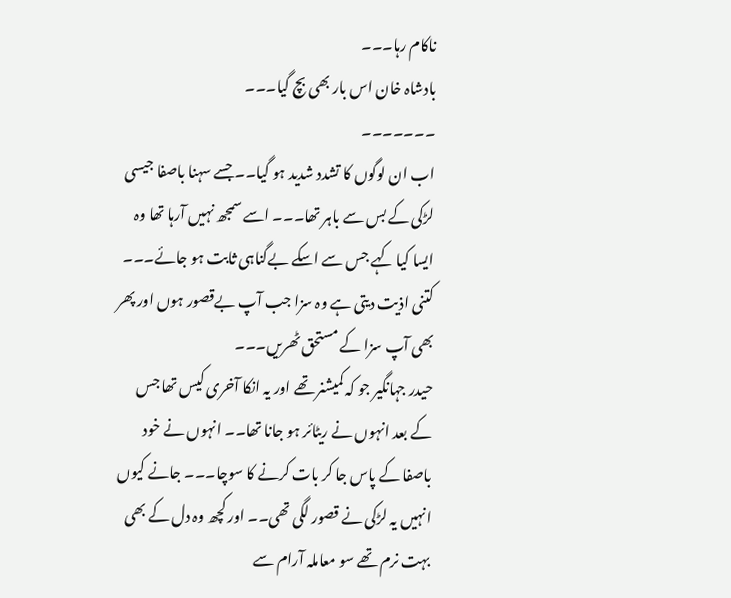ناکام رہا۔۔۔
بادشاہ خان اس بار بھی بچ گیا۔۔۔
۔۔۔۔۔۔۔
اب ان لوگوں کا تشدد شدید ہو گیا۔۔ جسے سہنا باصفا جیسی لڑکی کے بس سے باہر تھا۔۔۔ اسے سمجھ نہیں آرہا تھا وہ ایسا کیا کہے جس سے اسکے بےگناہی ثابت ہو جائے۔۔۔
کتنی اذیت دیتی ہے وہ سزا جب آپ بےقصور ہوں اور پھر بھی آپ سزا کے مستحق ٹھریں۔۔۔
حیدر جہانگیر جو کہ کمیشنر تھے اور یہ انکا آخری کیس تھا جس کے بعد انہوں نے ریٹائر ہو جانا تھا۔۔ انہوں نے خود باصفا کے پاس جا کر بات کرنے کا سوچا۔۔۔ جانے کیوں انہیں یہ لڑکی نے قصور لگی تھی۔۔ اور کچھ وہ دل کے بھی بہت نرم تھے سو معاملہ آرام سے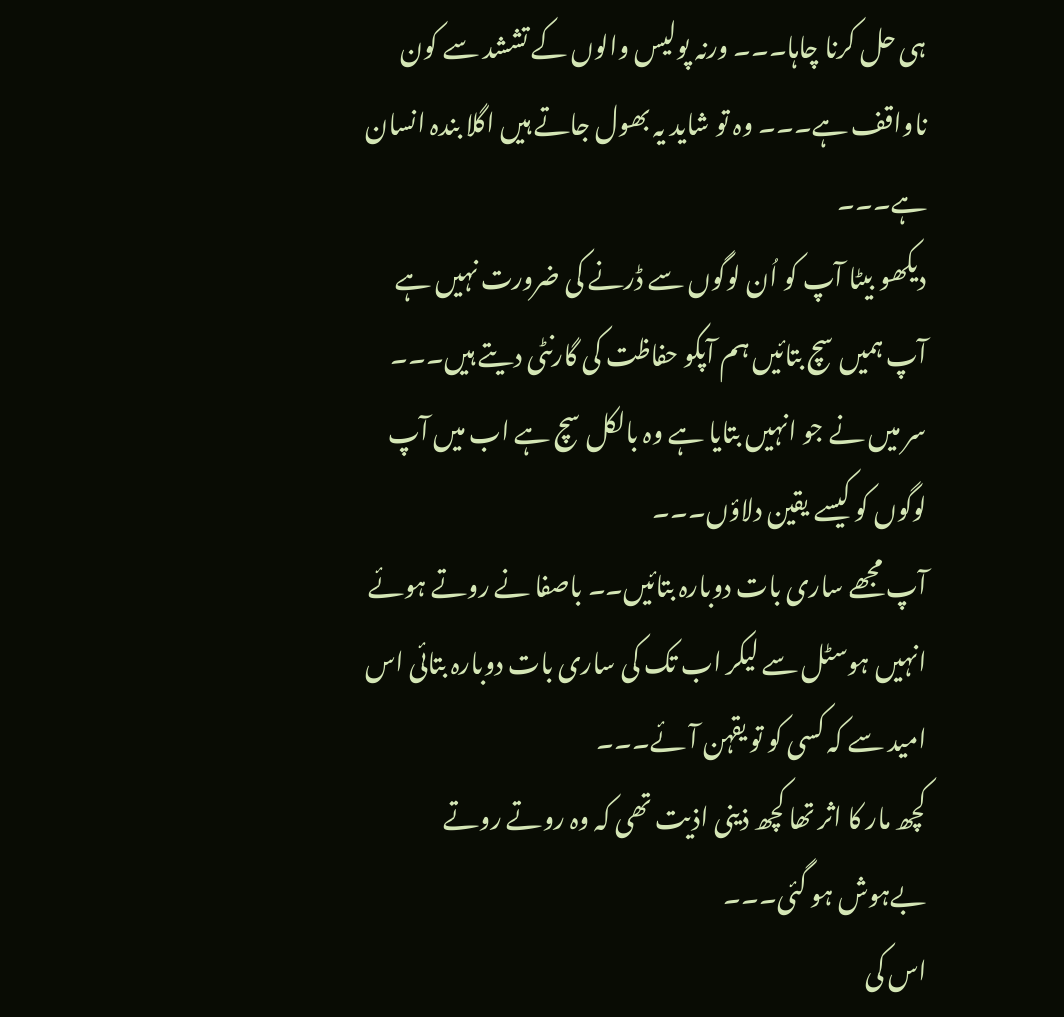ہی حل کرنا چاہا۔۔۔ ورنہ پولیس والوں کے تششد سے کون ناواقف ہے۔۔۔ وہ تو شاید یہ بھول جاتے ہیں اگلا بندہ انسان ہے۔۔۔
دیکھو بیٹا آپ کو اُن لوگوں سے ڈرنے کی ضرورت نہیں ہے آپ ہمیں سچ بتائیں ہم آپکو حفاظت کی گارنٹی دیتے ہیں۔۔۔
سر میں نے جو انہیں بتایا ہے وہ بالکل سچ ہے اب میں آپ لوگوں کو کیسے یقین دلاؤں۔۔۔
آپ مجھے ساری بات دوبارہ بتائیں۔۔ باصفا نے روتے ہوئے انہیں ہوسٹل سے لیکر اب تک کی ساری بات دوبارہ بتائی اس امید سے کہ کسی کو تو یقہن آئے۔۔۔
کچھ مار کا اثر تھا کچھ ذینی اذیت تھی کہ وہ روتے روتے بےہوش ہو گئی۔۔۔
اس کی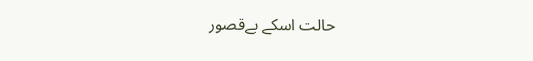حالت اسکے بےقصور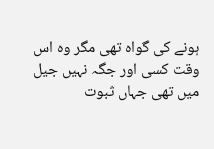ہونے کی گواہ تھی مگر وہ اس وقت کسی اور جگہ نہیں جیل میں تھی جہاں ثبوت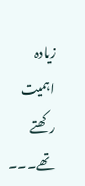زیادہ اہمیت رکھتے تھے۔۔۔